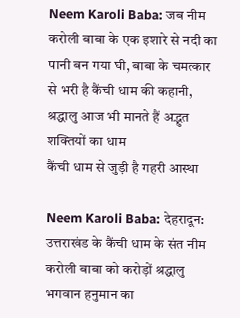Neem Karoli Baba: जब नीम करोली बाबा के एक इशारे से नदी का पानी बन गया घी, बाबा के चमत्कार से भरी है कैंची धाम की कहानी, श्रद्धालु आज भी मानते हैं अद्भुत शक्तियों का धाम
कैंची धाम से जुड़ी है गहरी आस्था

Neem Karoli Baba: देहरादून: उत्तराखंड के कैंची धाम के संत नीम करोली बाबा को करोड़ों श्रद्धालु भगवान हनुमान का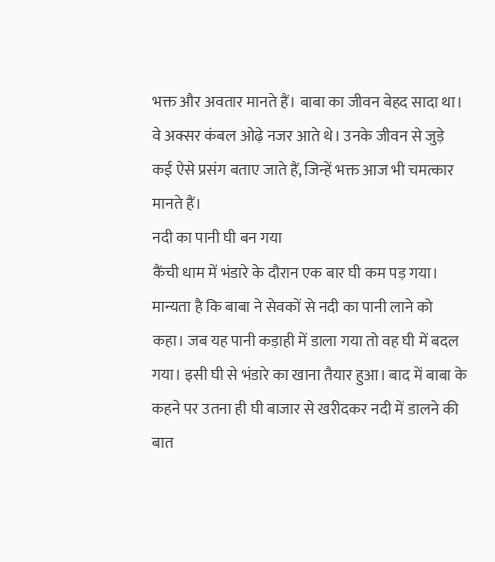भक्त और अवतार मानते हैं। बाबा का जीवन बेहद सादा था। वे अक्सर कंबल ओढ़े नजर आते थे। उनके जीवन से जुड़े कई ऐसे प्रसंग बताए जाते हैं, जिन्हें भक्त आज भी चमत्कार मानते हैं।
नदी का पानी घी बन गया
कैंची धाम में भंडारे के दौरान एक बार घी कम पड़ गया। मान्यता है कि बाबा ने सेवकों से नदी का पानी लाने को कहा। जब यह पानी कड़ाही में डाला गया तो वह घी में बदल गया। इसी घी से भंडारे का खाना तैयार हुआ। बाद में बाबा के कहने पर उतना ही घी बाजार से खरीदकर नदी में डालने की बात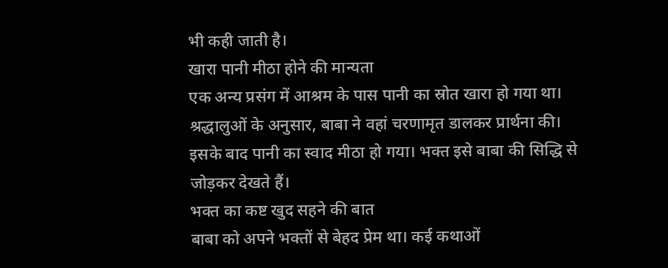भी कही जाती है।
खारा पानी मीठा होने की मान्यता
एक अन्य प्रसंग में आश्रम के पास पानी का स्रोत खारा हो गया था। श्रद्धालुओं के अनुसार, बाबा ने वहां चरणामृत डालकर प्रार्थना की। इसके बाद पानी का स्वाद मीठा हो गया। भक्त इसे बाबा की सिद्धि से जोड़कर देखते हैं।
भक्त का कष्ट खुद सहने की बात
बाबा को अपने भक्तों से बेहद प्रेम था। कई कथाओं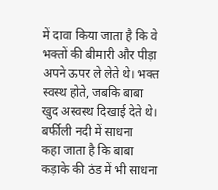में दावा किया जाता है कि वे भक्तों की बीमारी और पीड़ा अपने ऊपर ले लेते थे। भक्त स्वस्थ होते, जबकि बाबा खुद अस्वस्थ दिखाई देते थे।
बर्फीली नदी में साधना
कहा जाता है कि बाबा कड़ाके की ठंड में भी साधना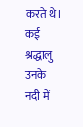करते थे। कई श्रद्धालु उनके नदी में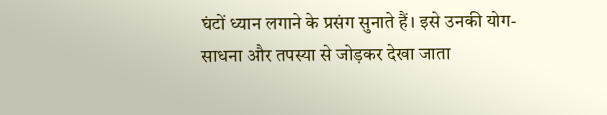घंटों ध्यान लगाने के प्रसंग सुनाते हैं। इसे उनकी योग-साधना और तपस्या से जोड़कर देखा जाता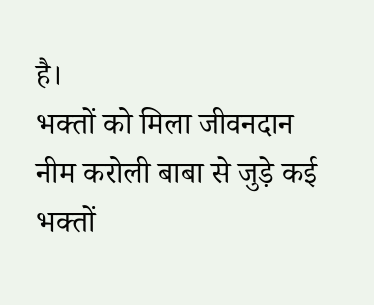है।
भक्तों को मिला जीवनदान
नीम करोली बाबा से जुड़े कई भक्तों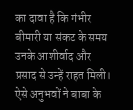का दावा है कि गंभीर बीमारी या संकट के समय उनके आशीर्वाद और प्रसाद से उन्हें राहत मिली। ऐसे अनुभवों ने बाबा के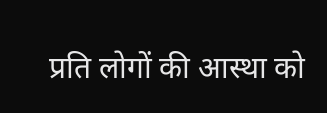प्रति लोगों की आस्था को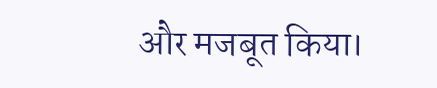और मजबूत किया।